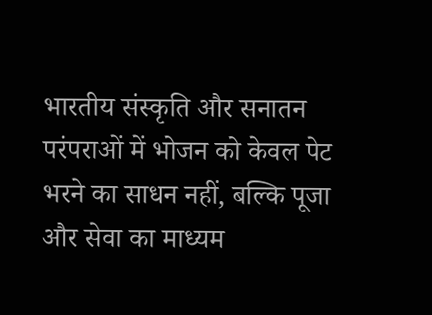भारतीय संस्कृति और सनातन परंपराओं में भोजन को केवल पेट भरने का साधन नहीं, बल्कि पूजा और सेवा का माध्यम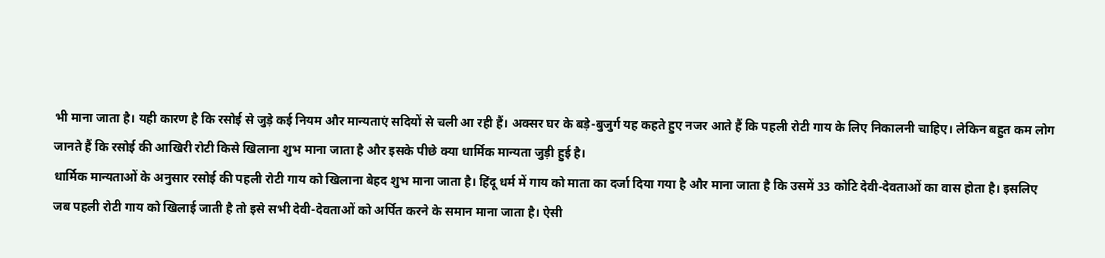भी माना जाता है। यही कारण है कि रसोई से जुड़े कई नियम और मान्यताएं सदियों से चली आ रही हैं। अक्सर घर के बड़े-बुजुर्ग यह कहते हुए नजर आते हैं कि पहली रोटी गाय के लिए निकालनी चाहिए। लेकिन बहुत कम लोग जानते हैं कि रसोई की आखिरी रोटी किसे खिलाना शुभ माना जाता है और इसके पीछे क्या धार्मिक मान्यता जुड़ी हुई है।
धार्मिक मान्यताओं के अनुसार रसोई की पहली रोटी गाय को खिलाना बेहद शुभ माना जाता है। हिंदू धर्म में गाय को माता का दर्जा दिया गया है और माना जाता है कि उसमें 33 कोटि देवी-देवताओं का वास होता है। इसलिए जब पहली रोटी गाय को खिलाई जाती है तो इसे सभी देवी-देवताओं को अर्पित करने के समान माना जाता है। ऐसी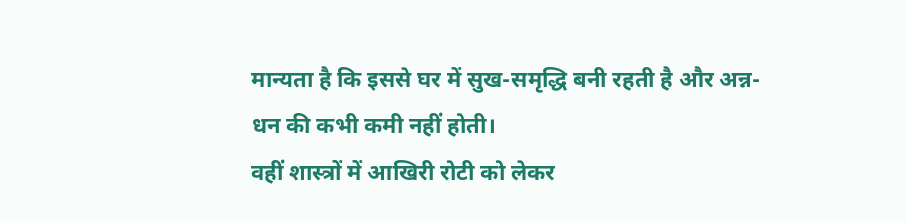मान्यता है कि इससे घर में सुख-समृद्धि बनी रहती है और अन्न-धन की कभी कमी नहीं होती।
वहीं शास्त्रों में आखिरी रोटी को लेकर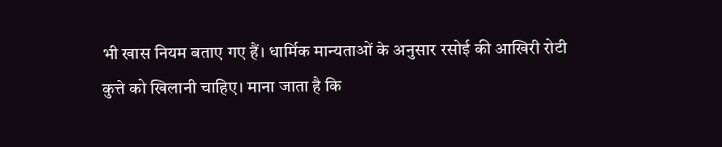भी खास नियम बताए गए हैं। धार्मिक मान्यताओं के अनुसार रसोई की आखिरी रोटी कुत्ते को खिलानी चाहिए। माना जाता है कि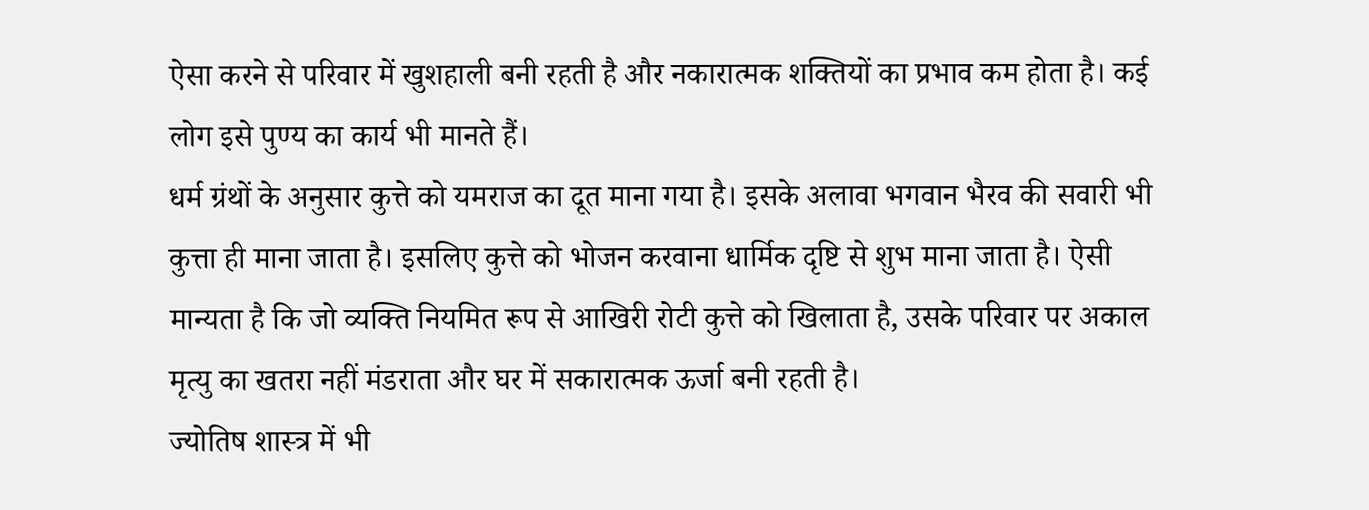ऐसा करने से परिवार में खुशहाली बनी रहती है और नकारात्मक शक्तियों का प्रभाव कम होता है। कई लोग इसे पुण्य का कार्य भी मानते हैं।
धर्म ग्रंथों के अनुसार कुत्ते को यमराज का दूत माना गया है। इसके अलावा भगवान भैरव की सवारी भी कुत्ता ही माना जाता है। इसलिए कुत्ते को भोजन करवाना धार्मिक दृष्टि से शुभ माना जाता है। ऐसी मान्यता है कि जो व्यक्ति नियमित रूप से आखिरी रोटी कुत्ते को खिलाता है, उसके परिवार पर अकाल मृत्यु का खतरा नहीं मंडराता और घर में सकारात्मक ऊर्जा बनी रहती है।
ज्योतिष शास्त्र में भी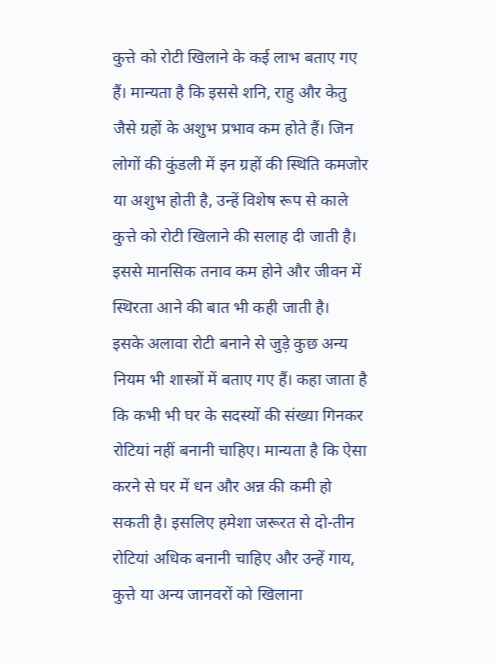कुत्ते को रोटी खिलाने के कई लाभ बताए गए हैं। मान्यता है कि इससे शनि, राहु और केतु जैसे ग्रहों के अशुभ प्रभाव कम होते हैं। जिन लोगों की कुंडली में इन ग्रहों की स्थिति कमजोर या अशुभ होती है, उन्हें विशेष रूप से काले कुत्ते को रोटी खिलाने की सलाह दी जाती है। इससे मानसिक तनाव कम होने और जीवन में स्थिरता आने की बात भी कही जाती है।
इसके अलावा रोटी बनाने से जुड़े कुछ अन्य नियम भी शास्त्रों में बताए गए हैं। कहा जाता है कि कभी भी घर के सदस्यों की संख्या गिनकर रोटियां नहीं बनानी चाहिए। मान्यता है कि ऐसा करने से घर में धन और अन्न की कमी हो सकती है। इसलिए हमेशा जरूरत से दो-तीन रोटियां अधिक बनानी चाहिए और उन्हें गाय, कुत्ते या अन्य जानवरों को खिलाना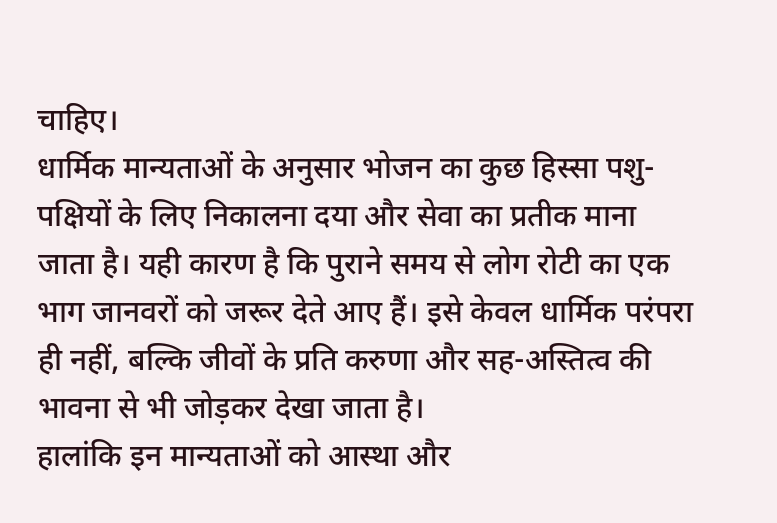चाहिए।
धार्मिक मान्यताओं के अनुसार भोजन का कुछ हिस्सा पशु-पक्षियों के लिए निकालना दया और सेवा का प्रतीक माना जाता है। यही कारण है कि पुराने समय से लोग रोटी का एक भाग जानवरों को जरूर देते आए हैं। इसे केवल धार्मिक परंपरा ही नहीं, बल्कि जीवों के प्रति करुणा और सह-अस्तित्व की भावना से भी जोड़कर देखा जाता है।
हालांकि इन मान्यताओं को आस्था और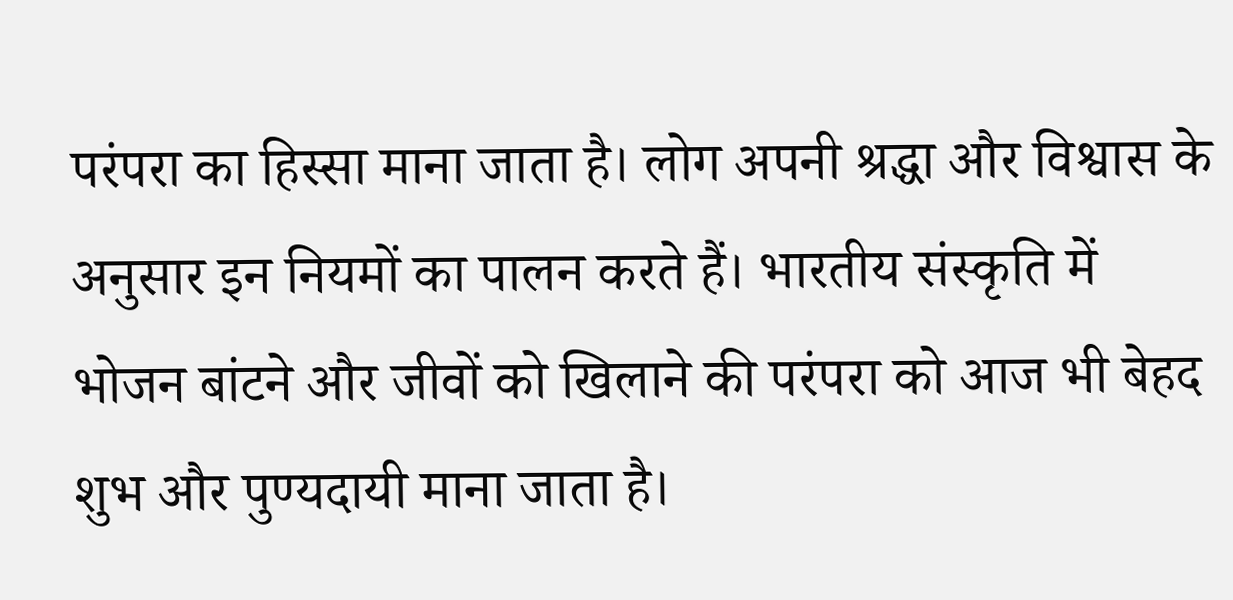परंपरा का हिस्सा माना जाता है। लोग अपनी श्रद्धा और विश्वास के अनुसार इन नियमों का पालन करते हैं। भारतीय संस्कृति में भोजन बांटने और जीवों को खिलाने की परंपरा को आज भी बेहद शुभ और पुण्यदायी माना जाता है।